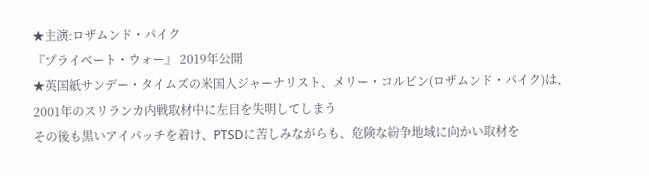★主演:ロザムンド・パイク
『プライベート・ウォー』 2019年公開
★英国紙サンデー・タイムズの米国人ジャーナリスト、メリー・コルビン(ロザムンド・パイク)は、2001年のスリランカ内戦取材中に左目を失明してしまう
その後も黒いアイパッチを着け、PTSDに苦しみながらも、危険な紛争地域に向かい取材を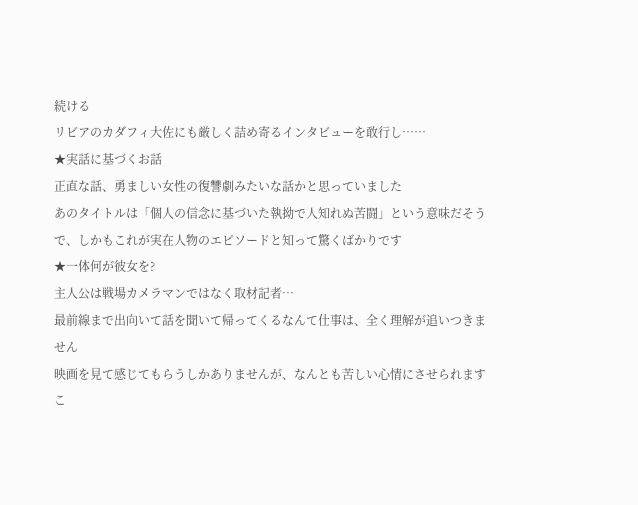続ける
リビアのカダフィ大佐にも厳しく詰め寄るインタビューを敢行し……
★実話に基づくお話
正直な話、勇ましい女性の復讐劇みたいな話かと思っていました
あのタイトルは「個人の信念に基づいた執拗で人知れぬ苦闘」という意味だそうで、しかもこれが実在人物のエピソードと知って驚くばかりです
★一体何が彼女を?
主人公は戦場カメラマンではなく取材記者…
最前線まで出向いて話を聞いて帰ってくるなんて仕事は、全く理解が追いつきません
映画を見て感じてもらうしかありませんが、なんとも苦しい心情にさせられます
こ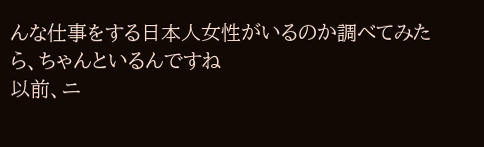んな仕事をする日本人女性がいるのか調べてみたら、ちゃんといるんですね
以前、ニ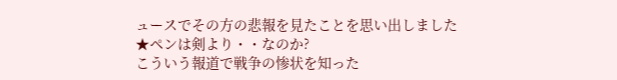ュースでその方の悲報を見たことを思い出しました
★ペンは剣より・・なのか?
こういう報道で戦争の惨状を知った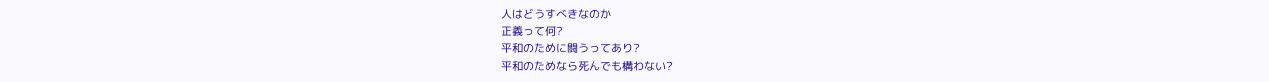人はどうすべきなのか
正義って何?
平和のために闘うってあり?
平和のためなら死んでも構わない?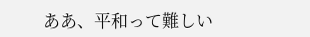ああ、平和って難しい